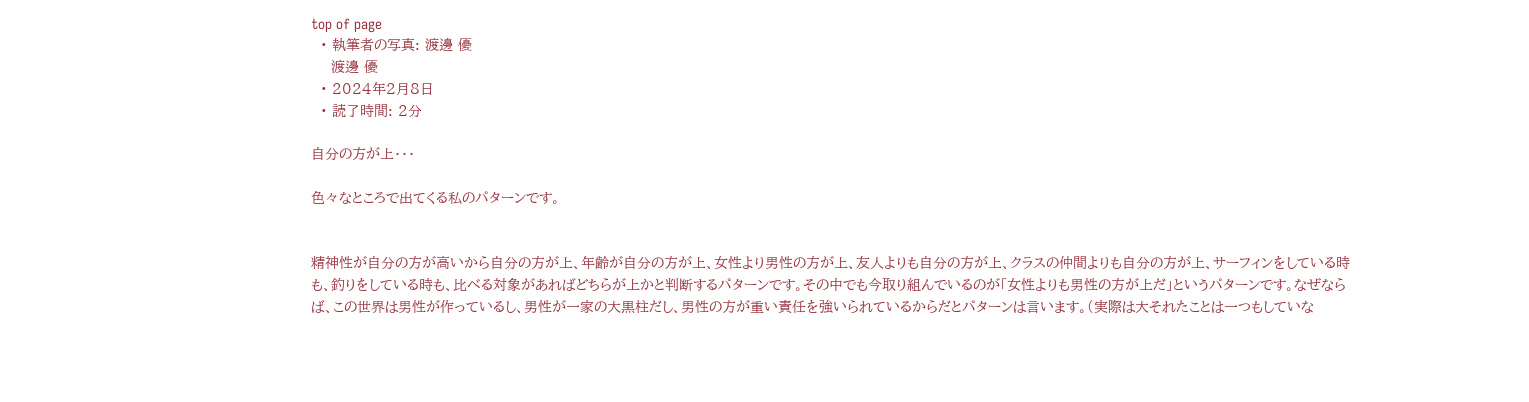top of page
  • 執筆者の写真: 渡邊 優
    渡邊 優
  • 2024年2月8日
  • 読了時間: 2分

自分の方が上・・・

色々なところで出てくる私のパターンです。


精神性が自分の方が高いから自分の方が上、年齢が自分の方が上、女性より男性の方が上、友人よりも自分の方が上、クラスの仲間よりも自分の方が上、サーフィンをしている時も、釣りをしている時も、比べる対象があればどちらが上かと判断するパターンです。その中でも今取り組んでいるのが「女性よりも男性の方が上だ」というパターンです。なぜならば、この世界は男性が作っているし、男性が一家の大黒柱だし、男性の方が重い責任を強いられているからだとパターンは言います。(実際は大それたことは一つもしていな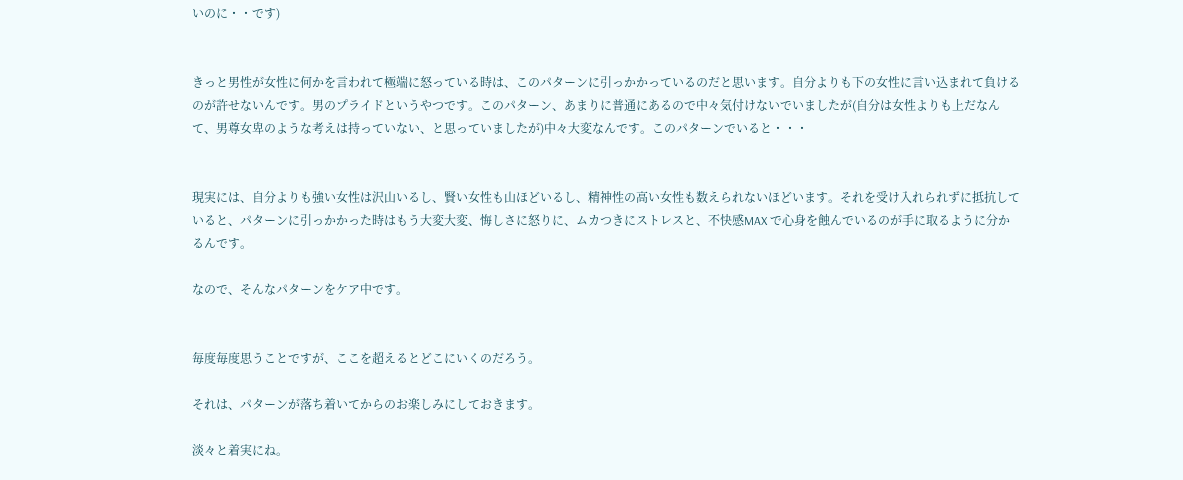いのに・・です)


きっと男性が女性に何かを言われて極端に怒っている時は、このパターンに引っかかっているのだと思います。自分よりも下の女性に言い込まれて負けるのが許せないんです。男のプライドというやつです。このパターン、あまりに普通にあるので中々気付けないでいましたが(自分は女性よりも上だなんて、男尊女卑のような考えは持っていない、と思っていましたが)中々大変なんです。このパターンでいると・・・


現実には、自分よりも強い女性は沢山いるし、賢い女性も山ほどいるし、精神性の高い女性も数えられないほどいます。それを受け入れられずに抵抗していると、パターンに引っかかった時はもう大変大変、悔しさに怒りに、ムカつきにストレスと、不快感MAX で心身を蝕んでいるのが手に取るように分かるんです。

なので、そんなパターンをケア中です。


毎度毎度思うことですが、ここを超えるとどこにいくのだろう。

それは、パターンが落ち着いてからのお楽しみにしておきます。

淡々と着実にね。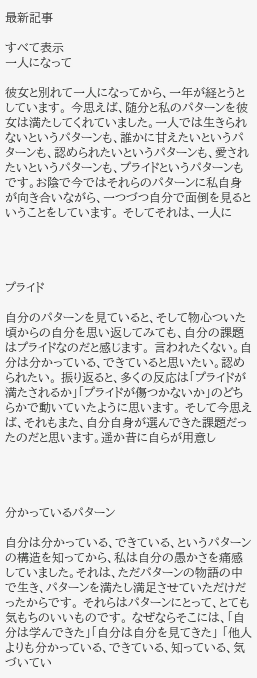最新記事

すべて表示
一人になって

彼女と別れて一人になってから、一年が経とうとしています。 今思えば、随分と私のパターンを彼女は満たしてくれていました。一人では生きられないというパターンも、誰かに甘えたいというパターンも、認められたいというパターンも、愛されたいというパターンも、プライドというパターンもです。お陰で今ではそれらのパターンに私自身が向き合いながら、一つづつ自分で面倒を見るということをしています。 そしてそれは、一人に




プライド

自分のパターンを見ていると、そして物心ついた頃からの自分を思い返してみても、自分の課題はプライドなのだと感じます。 言われたくない。自分は分かっている、できていると思いたい。認められたい。 振り返ると、多くの反応は「プライドが満たされるか」「プライドが傷つかないか」のどちらかで動いていたように思います。 そして今思えば、それもまた、自分自身が選んできた課題だったのだと思います。遥か昔に自らが用意し




分かっているパターン

自分は分かっている、できている、というパターンの構造を知ってから、私は自分の愚かさを痛感していました。それは、ただパターンの物語の中で生き、パターンを満たし満足させていただけだったからです。 それらはパターンにとって、とても気もちのいいものです。 なぜならそこには、「自分は学んできた」「自分は自分を見てきた」 「他人よりも分かっている、できている、知っている、気づいてい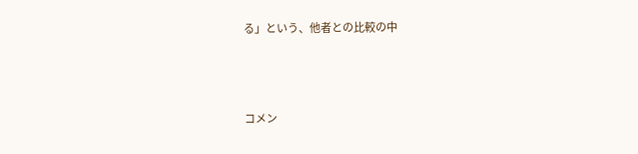る」という、他者との比較の中





コメン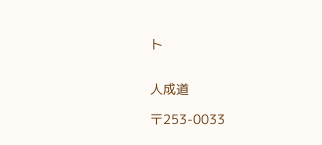ト


人成道

〒253-0033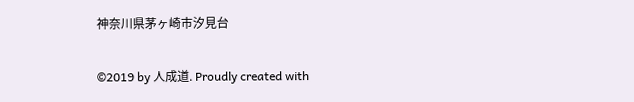神奈川県茅ヶ崎市汐見台

©2019 by 人成道. Proudly created with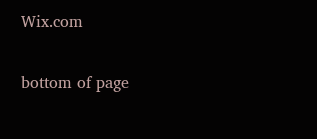Wix.com

bottom of page